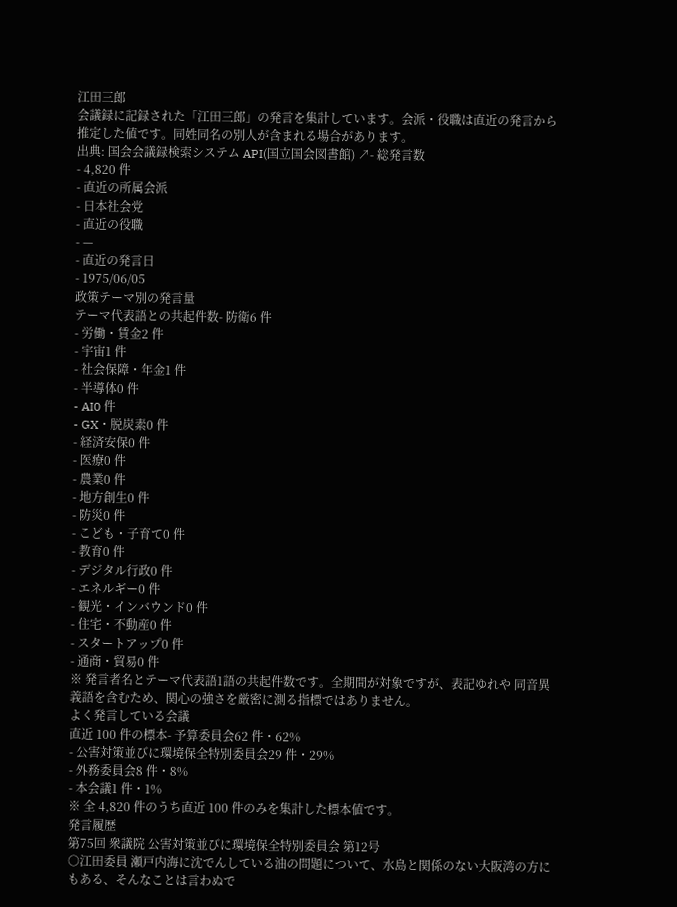江田三郎
会議録に記録された「江田三郎」の発言を集計しています。会派・役職は直近の発言から推定した値です。同姓同名の別人が含まれる場合があります。
出典: 国会会議録検索システム API(国立国会図書館) ↗- 総発言数
- 4,820 件
- 直近の所属会派
- 日本社会党
- 直近の役職
- —
- 直近の発言日
- 1975/06/05
政策テーマ別の発言量
テーマ代表語との共起件数- 防衛6 件
- 労働・賃金2 件
- 宇宙1 件
- 社会保障・年金1 件
- 半導体0 件
- AI0 件
- GX・脱炭素0 件
- 経済安保0 件
- 医療0 件
- 農業0 件
- 地方創生0 件
- 防災0 件
- こども・子育て0 件
- 教育0 件
- デジタル行政0 件
- エネルギー0 件
- 観光・インバウンド0 件
- 住宅・不動産0 件
- スタートアップ0 件
- 通商・貿易0 件
※ 発言者名とテーマ代表語1語の共起件数です。全期間が対象ですが、表記ゆれや 同音異義語を含むため、関心の強さを厳密に測る指標ではありません。
よく発言している会議
直近 100 件の標本- 予算委員会62 件・62%
- 公害対策並びに環境保全特別委員会29 件・29%
- 外務委員会8 件・8%
- 本会議1 件・1%
※ 全 4,820 件のうち直近 100 件のみを集計した標本値です。
発言履歴
第75回 衆議院 公害対策並びに環境保全特別委員会 第12号
○江田委員 瀬戸内海に沈でんしている油の問題について、水島と関係のない大阪湾の方にもある、そんなことは言わぬで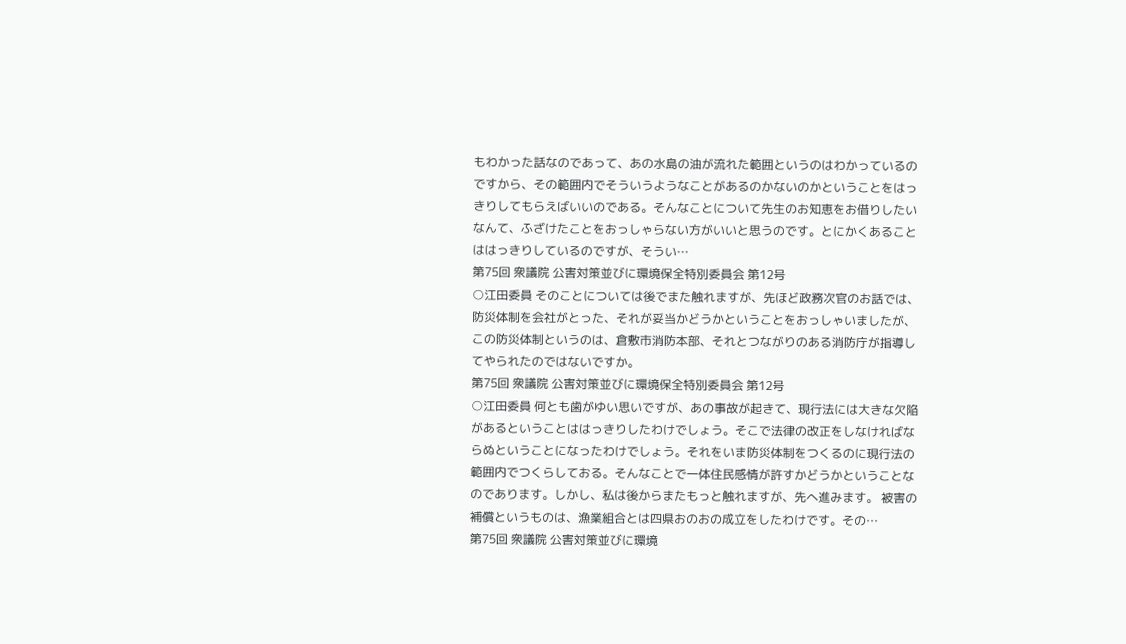もわかった話なのであって、あの水島の油が流れた範囲というのはわかっているのですから、その範囲内でそういうようなことがあるのかないのかということをはっきりしてもらえばいいのである。そんなことについて先生のお知恵をお借りしたいなんて、ふざけたことをおっしゃらない方がいいと思うのです。とにかくあることははっきりしているのですが、そうい…
第75回 衆議院 公害対策並びに環境保全特別委員会 第12号
○江田委員 そのことについては後でまた触れますが、先ほど政務次官のお話では、防災体制を会社がとった、それが妥当かどうかということをおっしゃいましたが、この防災体制というのは、倉敷市消防本部、それとつながりのある消防庁が指導してやられたのではないですか。
第75回 衆議院 公害対策並びに環境保全特別委員会 第12号
○江田委員 何とも歯がゆい思いですが、あの事故が起きて、現行法には大きな欠陥があるということははっきりしたわけでしょう。そこで法律の改正をしなければならぬということになったわけでしょう。それをいま防災体制をつくるのに現行法の範囲内でつくらしておる。そんなことで一体住民感情が許すかどうかということなのであります。しかし、私は後からまたもっと触れますが、先へ進みます。 被害の補償というものは、漁業組合とは四県おのおの成立をしたわけです。その…
第75回 衆議院 公害対策並びに環境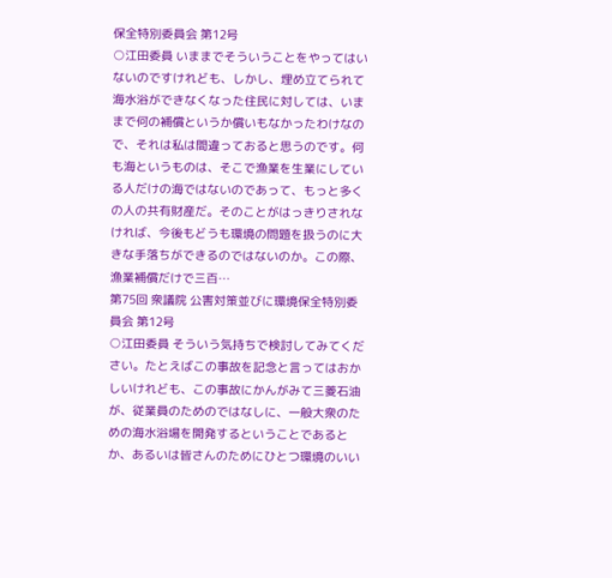保全特別委員会 第12号
○江田委員 いままでそういうことをやってはいないのですけれども、しかし、埋め立てられて海水浴ができなくなった住民に対しては、いままで何の補償というか償いもなかったわけなので、それは私は間違っておると思うのです。何も海というものは、そこで漁業を生業にしている人だけの海ではないのであって、もっと多くの人の共有財産だ。そのことがはっきりされなければ、今後もどうも環境の問題を扱うのに大きな手落ちができるのではないのか。この際、漁業補償だけで三百…
第75回 衆議院 公害対策並びに環境保全特別委員会 第12号
○江田委員 そういう気持ちで検討してみてください。たとえばこの事故を記念と言ってはおかしいけれども、この事故にかんがみて三菱石油が、従業員のためのではなしに、一般大衆のための海水浴場を開発するということであるとか、あるいは皆さんのためにひとつ環境のいい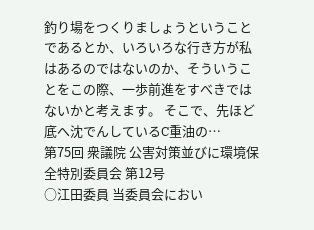釣り場をつくりましょうということであるとか、いろいろな行き方が私はあるのではないのか、そういうことをこの際、一歩前進をすべきではないかと考えます。 そこで、先ほど底へ沈でんしているC重油の…
第75回 衆議院 公害対策並びに環境保全特別委員会 第12号
○江田委員 当委員会におい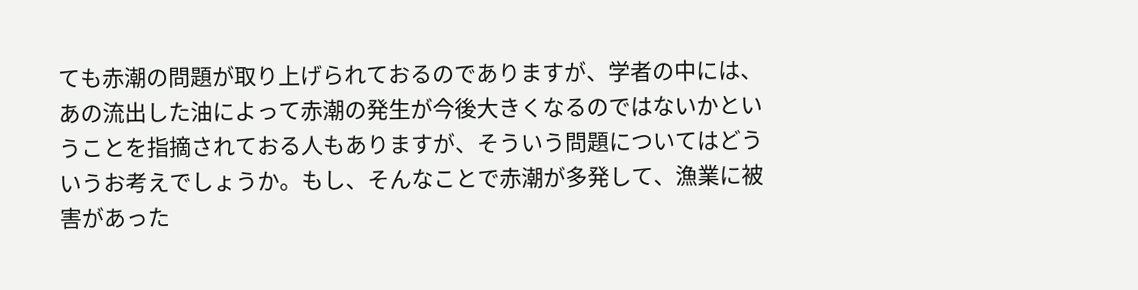ても赤潮の問題が取り上げられておるのでありますが、学者の中には、あの流出した油によって赤潮の発生が今後大きくなるのではないかということを指摘されておる人もありますが、そういう問題についてはどういうお考えでしょうか。もし、そんなことで赤潮が多発して、漁業に被害があった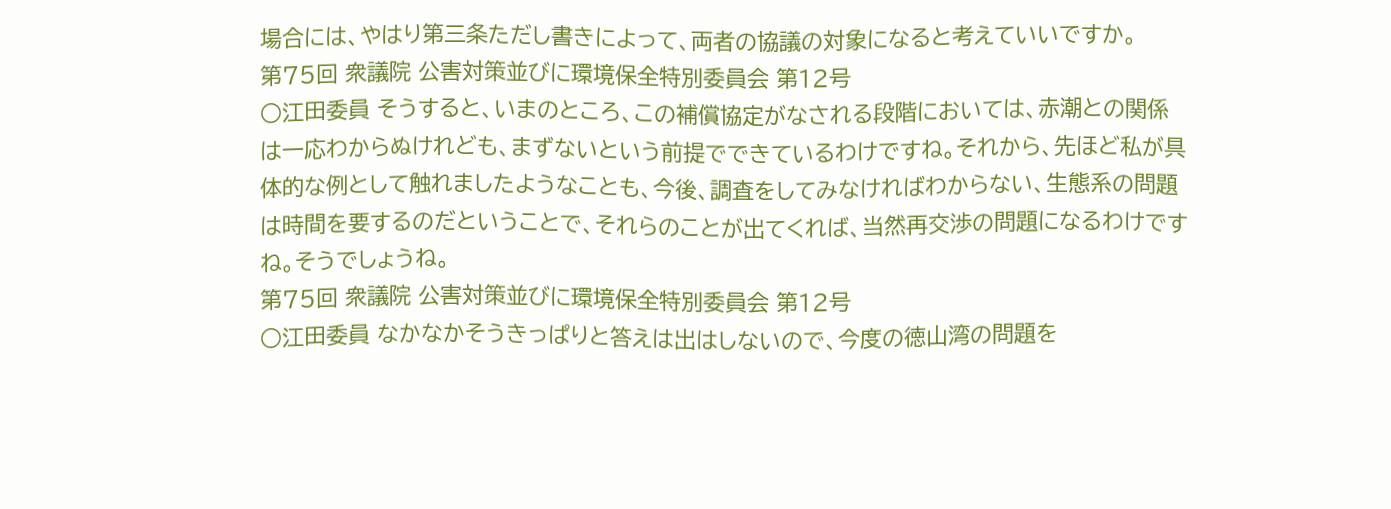場合には、やはり第三条ただし書きによって、両者の協議の対象になると考えていいですか。
第75回 衆議院 公害対策並びに環境保全特別委員会 第12号
○江田委員 そうすると、いまのところ、この補償協定がなされる段階においては、赤潮との関係は一応わからぬけれども、まずないという前提でできているわけですね。それから、先ほど私が具体的な例として触れましたようなことも、今後、調査をしてみなければわからない、生態系の問題は時間を要するのだということで、それらのことが出てくれば、当然再交渉の問題になるわけですね。そうでしょうね。
第75回 衆議院 公害対策並びに環境保全特別委員会 第12号
○江田委員 なかなかそうきっぱりと答えは出はしないので、今度の徳山湾の問題を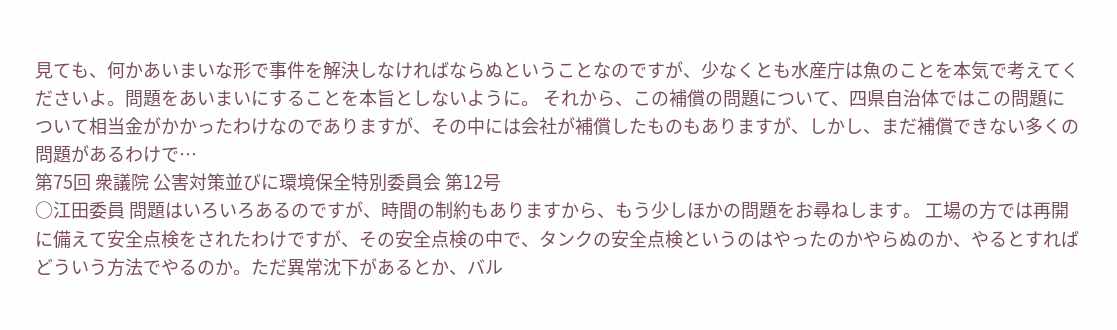見ても、何かあいまいな形で事件を解決しなければならぬということなのですが、少なくとも水産庁は魚のことを本気で考えてくださいよ。問題をあいまいにすることを本旨としないように。 それから、この補償の問題について、四県自治体ではこの問題について相当金がかかったわけなのでありますが、その中には会社が補償したものもありますが、しかし、まだ補償できない多くの問題があるわけで…
第75回 衆議院 公害対策並びに環境保全特別委員会 第12号
○江田委員 問題はいろいろあるのですが、時間の制約もありますから、もう少しほかの問題をお尋ねします。 工場の方では再開に備えて安全点検をされたわけですが、その安全点検の中で、タンクの安全点検というのはやったのかやらぬのか、やるとすればどういう方法でやるのか。ただ異常沈下があるとか、バル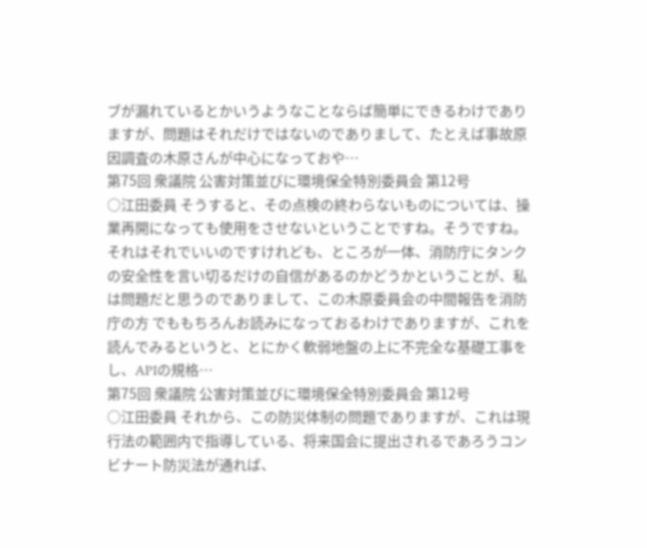ブが漏れているとかいうようなことならば簡単にできるわけでありますが、問題はそれだけではないのでありまして、たとえば事故原因調査の木原さんが中心になっておや…
第75回 衆議院 公害対策並びに環境保全特別委員会 第12号
○江田委員 そうすると、その点検の終わらないものについては、操業再開になっても使用をさせないということですね。そうですね。それはそれでいいのですけれども、ところが一体、消防庁にタンクの安全性を言い切るだけの自信があるのかどうかということが、私は問題だと思うのでありまして、この木原委員会の中間報告を消防庁の方 でももちろんお読みになっておるわけでありますが、これを読んでみるというと、とにかく軟弱地盤の上に不完全な基礎工事をし、APIの規格…
第75回 衆議院 公害対策並びに環境保全特別委員会 第12号
○江田委員 それから、この防災体制の問題でありますが、これは現行法の範囲内で指導している、将来国会に提出されるであろうコンビナート防災法が通れば、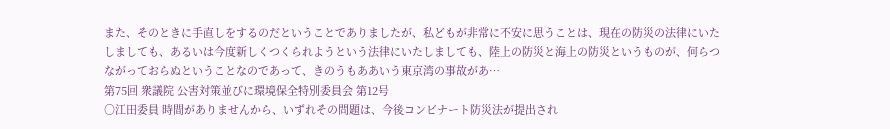また、そのときに手直しをするのだということでありましたが、私どもが非常に不安に思うことは、現在の防災の法律にいたしましても、あるいは今度新しくつくられようという法律にいたしましても、陸上の防災と海上の防災というものが、何らつながっておらぬということなのであって、きのうもああいう東京湾の事故があ…
第75回 衆議院 公害対策並びに環境保全特別委員会 第12号
○江田委員 時間がありませんから、いずれその問題は、今後コンビナート防災法が提出され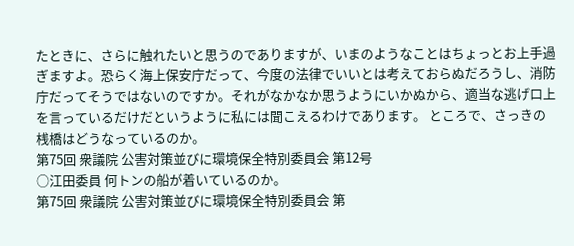たときに、さらに触れたいと思うのでありますが、いまのようなことはちょっとお上手過ぎますよ。恐らく海上保安庁だって、今度の法律でいいとは考えておらぬだろうし、消防庁だってそうではないのですか。それがなかなか思うようにいかぬから、適当な逃げ口上を言っているだけだというように私には聞こえるわけであります。 ところで、さっきの桟橋はどうなっているのか。
第75回 衆議院 公害対策並びに環境保全特別委員会 第12号
○江田委員 何トンの船が着いているのか。
第75回 衆議院 公害対策並びに環境保全特別委員会 第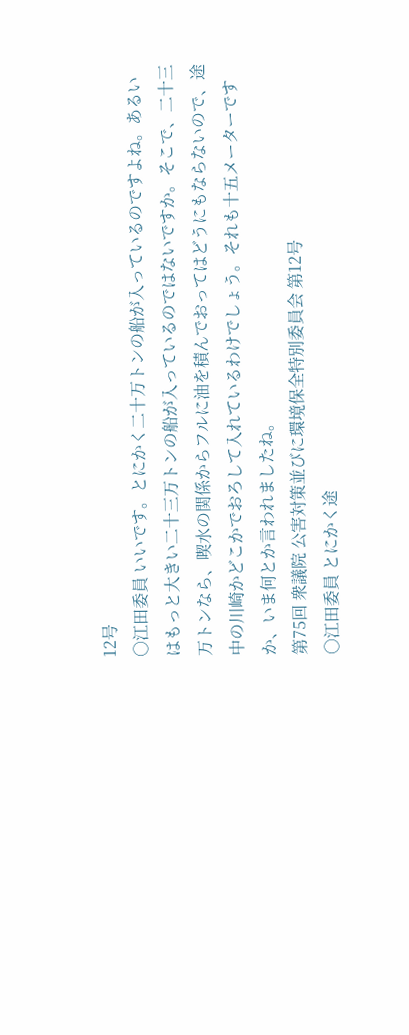12号
○江田委員 いいです。とにかく二十万トンの船が入っているのですよね。あるいはもっと大きい二十三万トンの船が入っているのではないですか。そこで、二十三万トンなら、喫水の関係からフルに油を積んでおってはどうにもならないので、途中の川崎かどこかでおろして入れているわけでしょう。それも十五メーターですか、いま何とか言われましたね。
第75回 衆議院 公害対策並びに環境保全特別委員会 第12号
○江田委員 とにかく途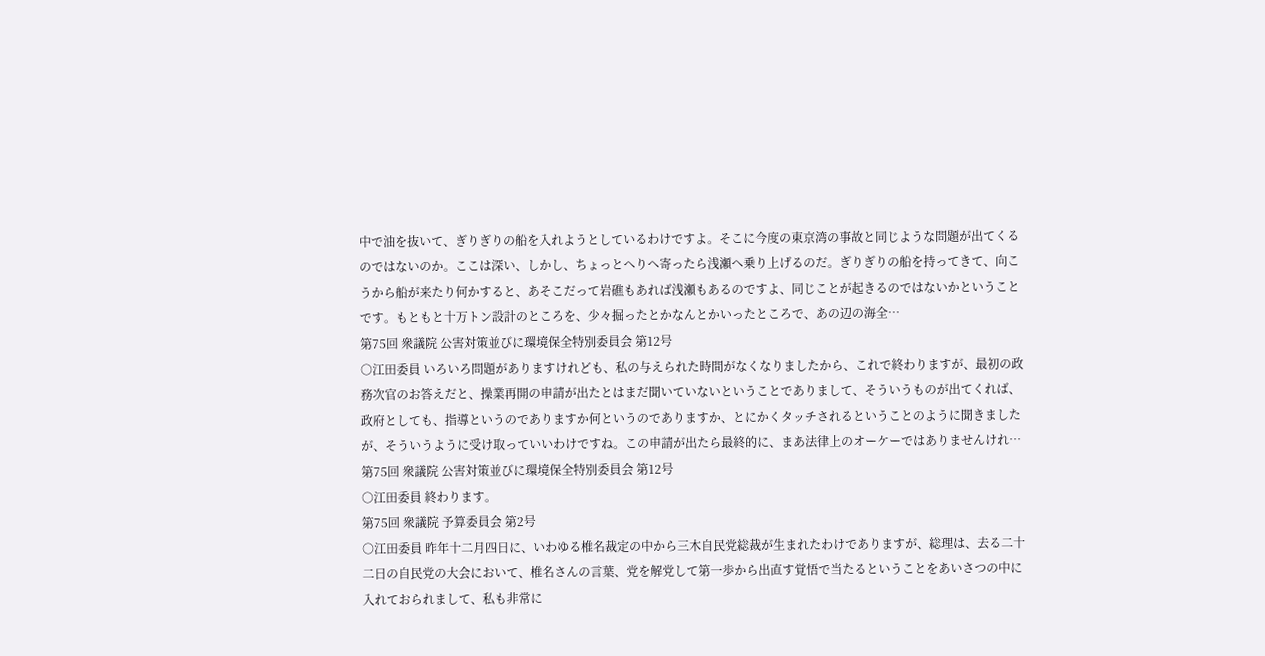中で油を抜いて、ぎりぎりの船を入れようとしているわけですよ。そこに今度の東京湾の事故と同じような問題が出てくるのではないのか。ここは深い、しかし、ちょっとへりへ寄ったら浅瀬へ乗り上げるのだ。ぎりぎりの船を持ってきて、向こうから船が来たり何かすると、あそこだって岩礁もあれば浅瀬もあるのですよ、同じことが起きるのではないかということです。もともと十万トン設計のところを、少々掘ったとかなんとかいったところで、あの辺の海全…
第75回 衆議院 公害対策並びに環境保全特別委員会 第12号
○江田委員 いろいろ問題がありますけれども、私の与えられた時間がなくなりましたから、これで終わりますが、最初の政務次官のお答えだと、操業再開の申請が出たとはまだ聞いていないということでありまして、そういうものが出てくれば、政府としても、指導というのでありますか何というのでありますか、とにかくタッチされるということのように聞きましたが、そういうように受け取っていいわけですね。この申請が出たら最終的に、まあ法律上のオーケーではありませんけれ…
第75回 衆議院 公害対策並びに環境保全特別委員会 第12号
○江田委員 終わります。
第75回 衆議院 予算委員会 第2号
○江田委員 昨年十二月四日に、いわゆる椎名裁定の中から三木自民党総裁が生まれたわけでありますが、総理は、去る二十二日の自民党の大会において、椎名さんの言葉、党を解党して第一歩から出直す覚悟で当たるということをあいさつの中に入れておられまして、私も非常に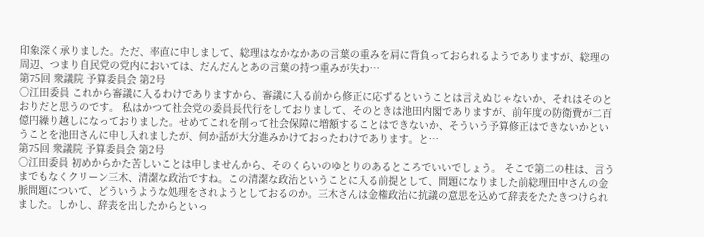印象深く承りました。ただ、率直に申しまして、総理はなかなかあの言葉の重みを肩に背負っておられるようでありますが、総理の周辺、つまり自民党の党内においては、だんだんとあの言葉の持つ重みが失わ…
第75回 衆議院 予算委員会 第2号
○江田委員 これから審議に入るわけでありますから、審議に入る前から修正に応ずるということは言えぬじゃないか、それはそのとおりだと思うのです。 私はかつて社会党の委員長代行をしておりまして、そのときは池田内閣でありますが、前年度の防衛費が二百億円繰り越しになっておりました。せめてこれを削って社会保障に増額することはできないか、そういう予算修正はできないかということを池田さんに申し入れましたが、何か話が大分進みかけておったわけであります。と…
第75回 衆議院 予算委員会 第2号
○江田委員 初めからかた苦しいことは申しませんから、そのくらいのゆとりのあるところでいいでしょう。 そこで第二の柱は、言うまでもなくクリーン三木、清潔な政治ですね。この清潔な政治ということに入る前提として、問題になりました前総理田中さんの金脈問題について、どういうような処理をされようとしておるのか。三木さんは金権政治に抗議の意思を込めて辞表をたたきつけられました。しかし、辞表を出したからといっ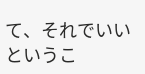て、それでいいというこ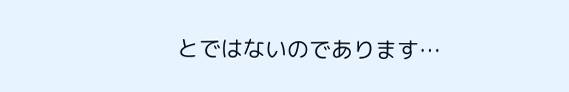とではないのであります…